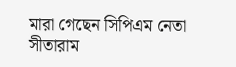মারা গেছেন সিপিএম নেতা সীতারাম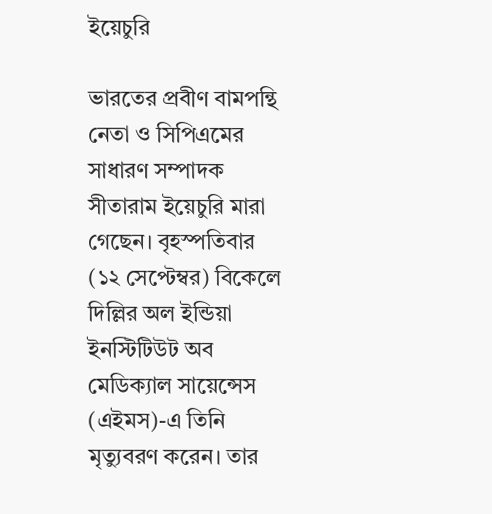ইয়েচুরি

ভারতের প্রবীণ বামপন্থি নেতা ও সিপিএমের সাধারণ সম্পাদক সীতারাম ইয়েচুরি মারা গেছেন। বৃহস্পতিবার (১২ সেপ্টেম্বর) বিকেলে দিল্লির অল ইন্ডিয়া ইনস্টিটিউট অব মেডিক্যাল সায়েন্সেস (এইমস)-এ তিনি মৃত্যুবরণ করেন। তার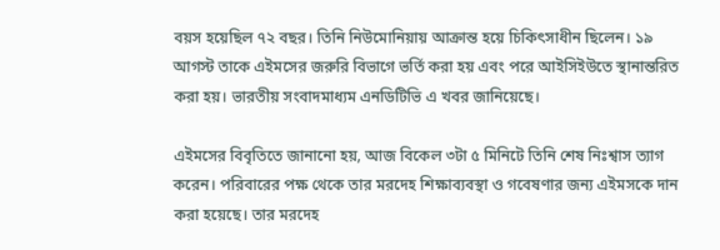বয়স হয়েছিল ৭২ বছর। তিনি নিউমোনিয়ায় আক্রান্ত হয়ে চিকিৎসাধীন ছিলেন। ১৯ আগস্ট তাকে এইমসের জরুরি বিভাগে ভর্তি করা হয় এবং পরে আইসিইউতে স্থানান্তরিত করা হয়। ভারতীয় সংবাদমাধ্যম এনডিটিভি এ খবর জানিয়েছে।

এইমসের বিবৃতিতে জানানো হয়, আজ বিকেল ৩টা ৫ মিনিটে তিনি শেষ নিঃশ্বাস ত্যাগ করেন। পরিবারের পক্ষ থেকে তার মরদেহ শিক্ষাব্যবস্থা ও গবেষণার জন্য এইমসকে দান করা হয়েছে। তার মরদেহ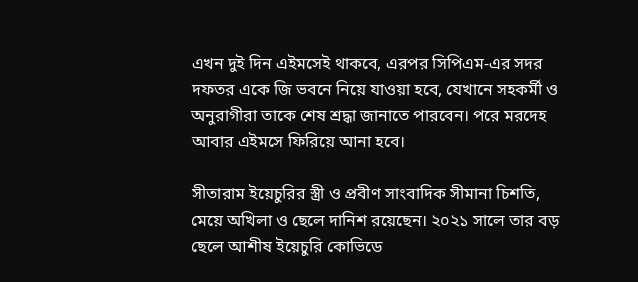এখন দুই দিন এইমসেই থাকবে, এরপর সিপিএম-এর সদর দফতর একে জি ভবনে নিয়ে যাওয়া হবে, যেখানে সহকর্মী ও অনুরাগীরা তাকে শেষ শ্রদ্ধা জানাতে পারবেন। পরে মরদেহ আবার এইমসে ফিরিয়ে আনা হবে।

সীতারাম ইয়েচুরির স্ত্রী ও প্রবীণ সাংবাদিক সীমানা চিশতি, মেয়ে অখিলা ও ছেলে দানিশ রয়েছেন। ২০২১ সালে তার বড় ছেলে আশীষ ইয়েচুরি কোভিডে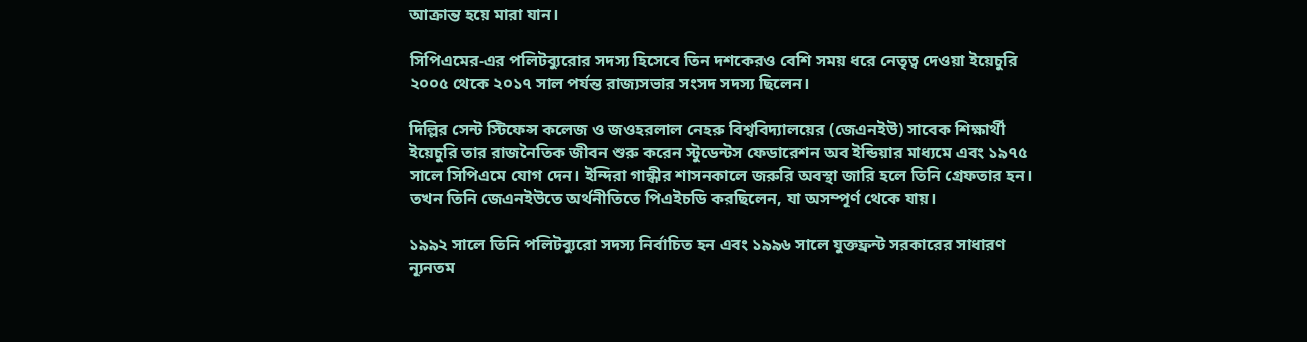আক্রান্ত হয়ে মারা যান।

সিপিএমের-এর পলিটব্যুরোর সদস্য হিসেবে তিন দশকেরও বেশি সময় ধরে নেতৃত্ব দেওয়া ইয়েচুরি ২০০৫ থেকে ২০১৭ সাল পর্যন্ত রাজ্যসভার সংসদ সদস্য ছিলেন।

দিল্লির সেন্ট স্টিফেন্স কলেজ ও জওহরলাল নেহরু বিশ্ববিদ্যালয়ের (জেএনইউ) সাবেক শিক্ষার্থী ইয়েচুরি তার রাজনৈতিক জীবন শুরু করেন স্টুডেন্টস ফেডারেশন অব ইন্ডিয়ার মাধ্যমে এবং ১৯৭৫ সালে সিপিএমে যোগ দেন। ইন্দিরা গান্ধীর শাসনকালে জরুরি অবস্থা জারি হলে তিনি গ্রেফতার হন। তখন তিনি জেএনইউতে অর্থনীতিতে পিএইচডি করছিলেন, যা অসম্পূর্ণ থেকে যায়।

১৯৯২ সালে তিনি পলিটব্যুরো সদস্য নির্বাচিত হন এবং ১৯৯৬ সালে যুক্তফ্রন্ট সরকারের সাধারণ ন্যূনতম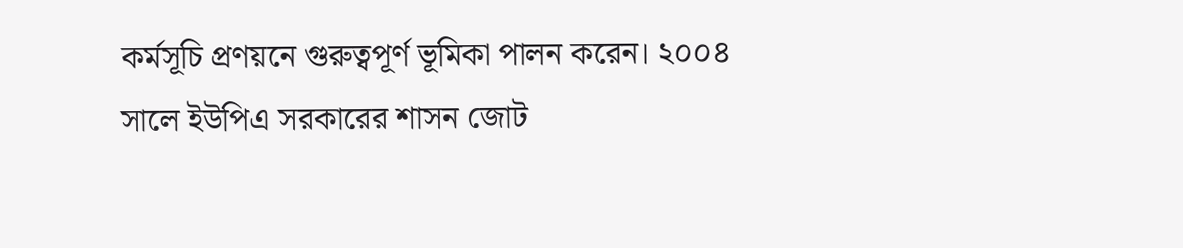কর্মসূচি প্রণয়নে গুরুত্বপূর্ণ ভূমিকা পালন করেন। ২০০৪ সালে ইউপিএ সরকারের শাসন জোট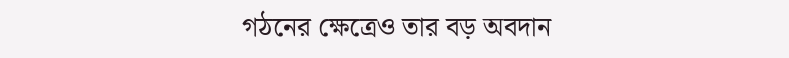গঠনের ক্ষেত্রেও তার বড় অবদান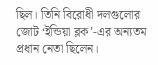ছিল। তিনি বিরোধী দলগুলোর জোট ‘ইন্ডিয়া ব্লক’-এর অন্যতম প্রধান নেতা ছিলেন।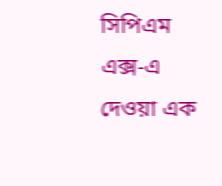সিপিএম এক্স-এ দেওয়া এক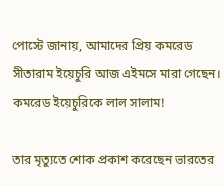পোস্টে জানায়, আমাদের প্রিয় কমরেড সীতারাম ইয়েচুরি আজ এইমসে মারা গেছেন। কমরেড ইয়েচুরিকে লাল সালাম!

তার মৃত্যুতে শোক প্রকাশ করেছেন ভারতের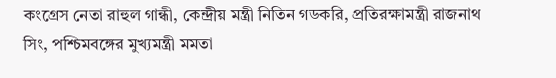কংগ্রেস নেতা রাহুল গান্ধী, কেন্দ্রীয় মন্ত্রী নিতিন গডকরি, প্রতিরক্ষামন্ত্রী রাজনাথ সিং, পশ্চিমবঙ্গের মুখ্যমন্ত্রী মমতা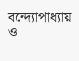বন্দ্যোপাধ্যায় ও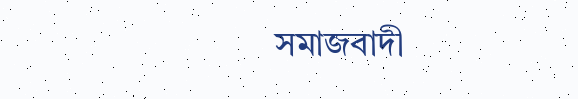সমাজবাদী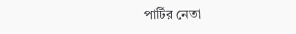পার্টির নেতা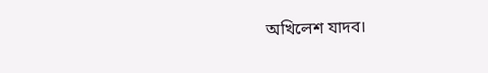অখিলেশ যাদব।